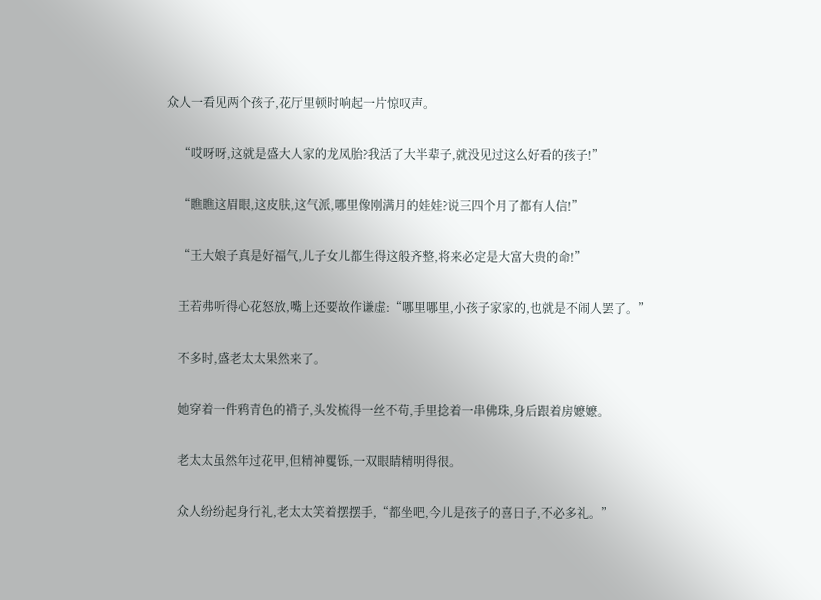众人一看见两个孩子,花厅里顿时响起一片惊叹声。

    “哎呀呀,这就是盛大人家的龙凤胎?我活了大半辈子,就没见过这么好看的孩子!”

    “瞧瞧这眉眼,这皮肤,这气派,哪里像刚满月的娃娃?说三四个月了都有人信!”

    “王大娘子真是好福气,儿子女儿都生得这般齐整,将来必定是大富大贵的命!”

    王若弗听得心花怒放,嘴上还要故作谦虚:“哪里哪里,小孩子家家的,也就是不闹人罢了。”

    不多时,盛老太太果然来了。

    她穿着一件鸦青色的褙子,头发梳得一丝不苟,手里捻着一串佛珠,身后跟着房嬷嬷。

    老太太虽然年过花甲,但精神矍铄,一双眼睛精明得很。

    众人纷纷起身行礼,老太太笑着摆摆手,“都坐吧,今儿是孩子的喜日子,不必多礼。”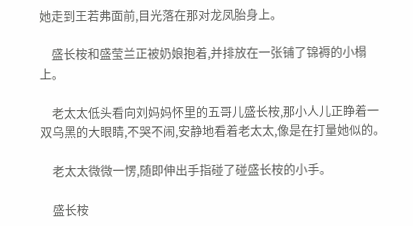她走到王若弗面前,目光落在那对龙凤胎身上。

    盛长桉和盛莹兰正被奶娘抱着,并排放在一张铺了锦褥的小榻上。

    老太太低头看向刘妈妈怀里的五哥儿盛长桉,那小人儿正睁着一双乌黑的大眼睛,不哭不闹,安静地看着老太太,像是在打量她似的。

    老太太微微一愣,随即伸出手指碰了碰盛长桉的小手。

    盛长桉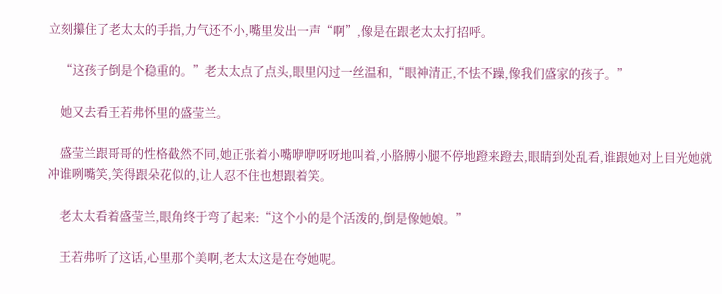立刻攥住了老太太的手指,力气还不小,嘴里发出一声“啊”,像是在跟老太太打招呼。

    “这孩子倒是个稳重的。”老太太点了点头,眼里闪过一丝温和,“眼神清正,不怯不躁,像我们盛家的孩子。”

    她又去看王若弗怀里的盛莹兰。

    盛莹兰跟哥哥的性格截然不同,她正张着小嘴咿咿呀呀地叫着,小胳膊小腿不停地蹬来蹬去,眼睛到处乱看,谁跟她对上目光她就冲谁咧嘴笑,笑得跟朵花似的,让人忍不住也想跟着笑。

    老太太看着盛莹兰,眼角终于弯了起来:“这个小的是个活泼的,倒是像她娘。”

    王若弗听了这话,心里那个美啊,老太太这是在夸她呢。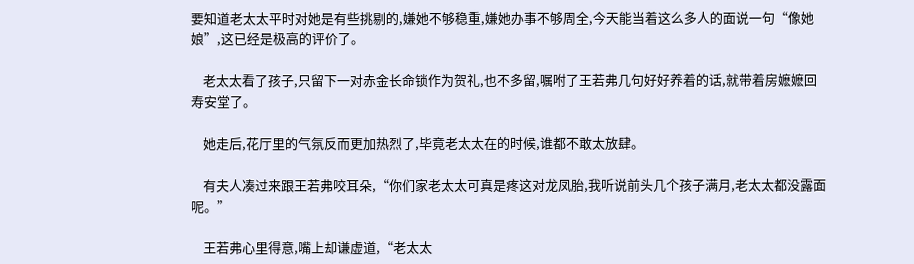要知道老太太平时对她是有些挑剔的,嫌她不够稳重,嫌她办事不够周全,今天能当着这么多人的面说一句“像她娘”,这已经是极高的评价了。

    老太太看了孩子,只留下一对赤金长命锁作为贺礼,也不多留,嘱咐了王若弗几句好好养着的话,就带着房嬷嬷回寿安堂了。

    她走后,花厅里的气氛反而更加热烈了,毕竟老太太在的时候,谁都不敢太放肆。

    有夫人凑过来跟王若弗咬耳朵,“你们家老太太可真是疼这对龙凤胎,我听说前头几个孩子满月,老太太都没露面呢。”

    王若弗心里得意,嘴上却谦虚道,“老太太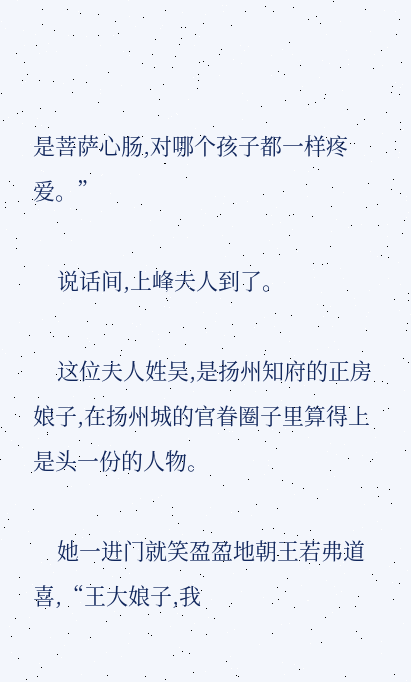是菩萨心肠,对哪个孩子都一样疼爱。”

    说话间,上峰夫人到了。

    这位夫人姓吴,是扬州知府的正房娘子,在扬州城的官眷圈子里算得上是头一份的人物。

    她一进门就笑盈盈地朝王若弗道喜,“王大娘子,我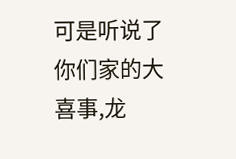可是听说了你们家的大喜事,龙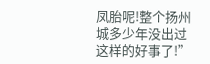凤胎呢!整个扬州城多少年没出过这样的好事了!”